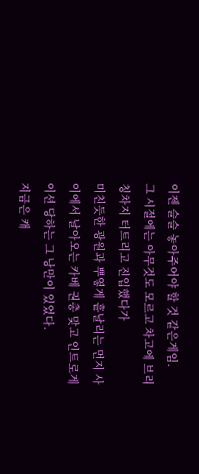이젠 슬슬 놓아주어야 할 것 같은게임.
그 시절에는 아무것도 모르고 차고에 브리칭차지 터트리고 진입했다가
미친듯한 광원과 뿌옇게 흩날리는 먼지 사이에서 날아오는 카베 권총 맞고 인트로게이션 당하는 그 낭만이 있었다.
지금은 캐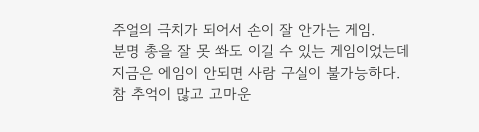주얼의 극치가 되어서 손이 잘 안가는 게임.
분명 총을 잘 못 쏴도 이길 수 있는 게임이었는데
지금은 에임이 안되면 사람 구실이 불가능하다.
참 추억이 많고 고마운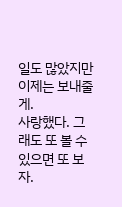일도 많았지만 이제는 보내줄게.
사랑했다. 그래도 또 볼 수 있으면 또 보자.